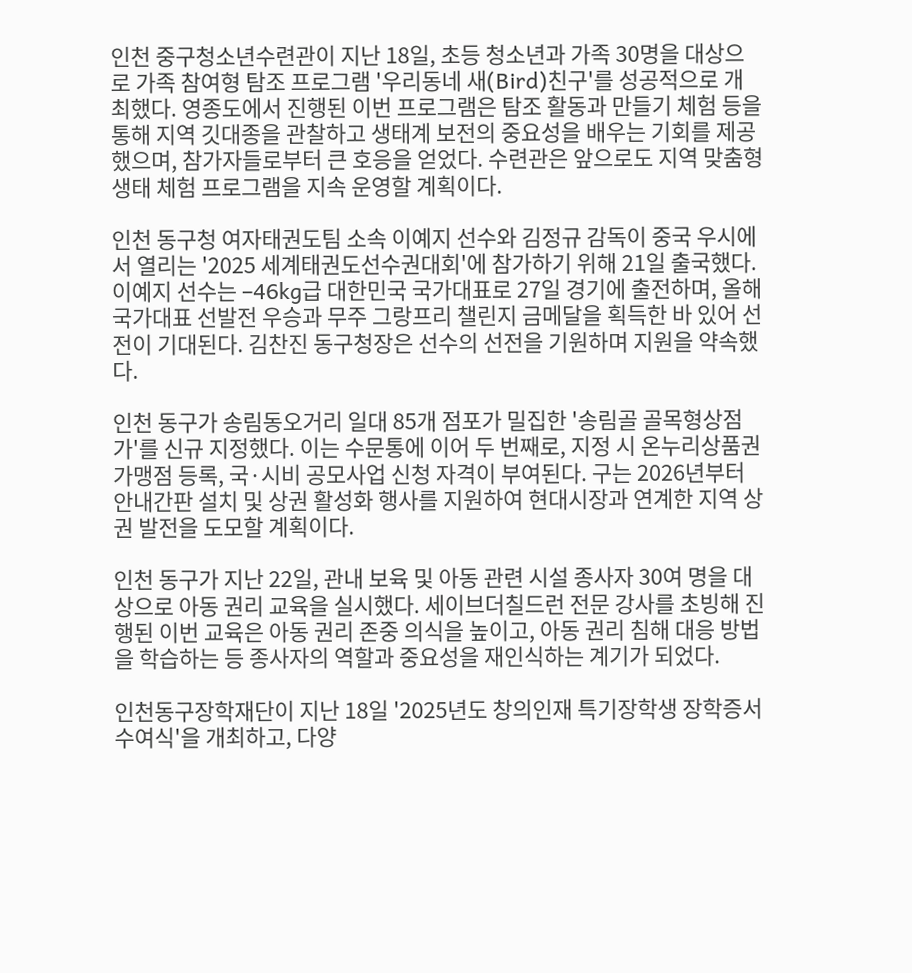인천 중구청소년수련관이 지난 18일, 초등 청소년과 가족 30명을 대상으로 가족 참여형 탐조 프로그램 '우리동네 새(Bird)친구'를 성공적으로 개최했다. 영종도에서 진행된 이번 프로그램은 탐조 활동과 만들기 체험 등을 통해 지역 깃대종을 관찰하고 생태계 보전의 중요성을 배우는 기회를 제공했으며, 참가자들로부터 큰 호응을 얻었다. 수련관은 앞으로도 지역 맞춤형 생태 체험 프로그램을 지속 운영할 계획이다.

인천 동구청 여자태권도팀 소속 이예지 선수와 김정규 감독이 중국 우시에서 열리는 '2025 세계태권도선수권대회'에 참가하기 위해 21일 출국했다. 이예지 선수는 –46kg급 대한민국 국가대표로 27일 경기에 출전하며, 올해 국가대표 선발전 우승과 무주 그랑프리 챌린지 금메달을 획득한 바 있어 선전이 기대된다. 김찬진 동구청장은 선수의 선전을 기원하며 지원을 약속했다.

인천 동구가 송림동오거리 일대 85개 점포가 밀집한 '송림골 골목형상점가'를 신규 지정했다. 이는 수문통에 이어 두 번째로, 지정 시 온누리상품권 가맹점 등록, 국·시비 공모사업 신청 자격이 부여된다. 구는 2026년부터 안내간판 설치 및 상권 활성화 행사를 지원하여 현대시장과 연계한 지역 상권 발전을 도모할 계획이다.

인천 동구가 지난 22일, 관내 보육 및 아동 관련 시설 종사자 30여 명을 대상으로 아동 권리 교육을 실시했다. 세이브더칠드런 전문 강사를 초빙해 진행된 이번 교육은 아동 권리 존중 의식을 높이고, 아동 권리 침해 대응 방법을 학습하는 등 종사자의 역할과 중요성을 재인식하는 계기가 되었다.

인천동구장학재단이 지난 18일 '2025년도 창의인재 특기장학생 장학증서 수여식'을 개최하고, 다양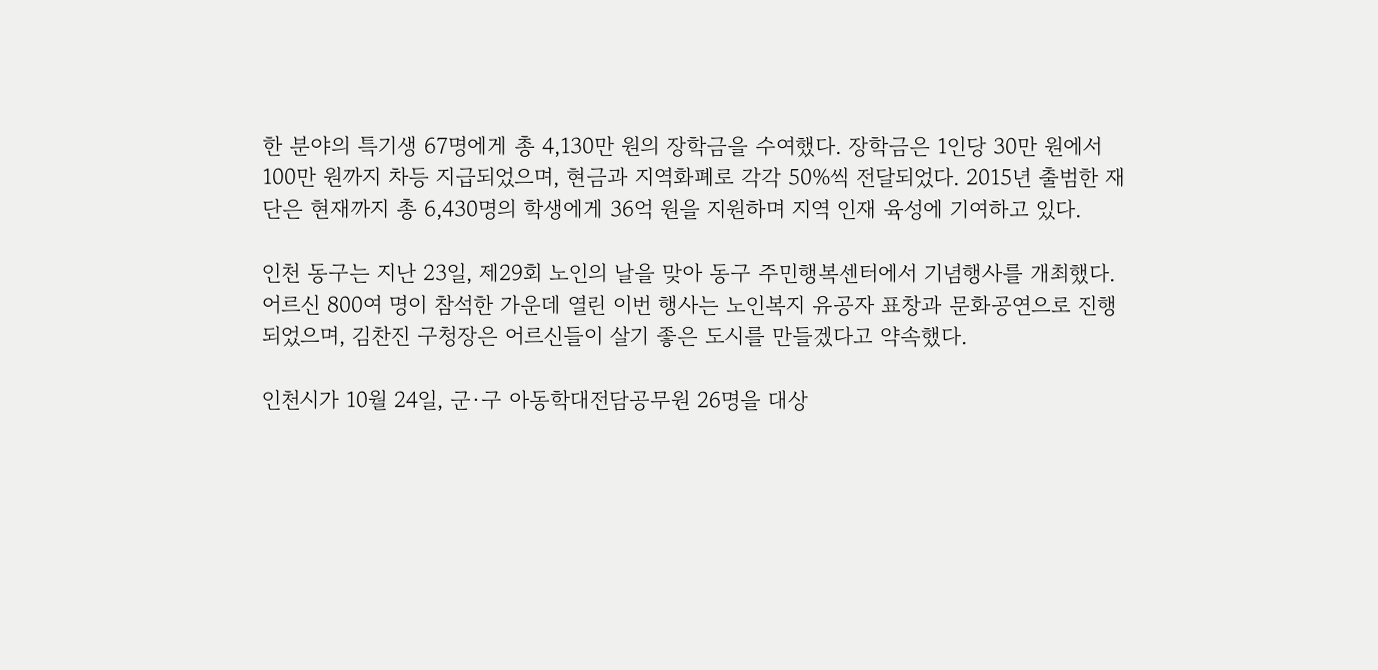한 분야의 특기생 67명에게 총 4,130만 원의 장학금을 수여했다. 장학금은 1인당 30만 원에서 100만 원까지 차등 지급되었으며, 현금과 지역화폐로 각각 50%씩 전달되었다. 2015년 출범한 재단은 현재까지 총 6,430명의 학생에게 36억 원을 지원하며 지역 인재 육성에 기여하고 있다.

인천 동구는 지난 23일, 제29회 노인의 날을 맞아 동구 주민행복센터에서 기념행사를 개최했다. 어르신 800여 명이 참석한 가운데 열린 이번 행사는 노인복지 유공자 표창과 문화공연으로 진행되었으며, 김찬진 구청장은 어르신들이 살기 좋은 도시를 만들겠다고 약속했다.

인천시가 10월 24일, 군·구 아동학대전담공무원 26명을 대상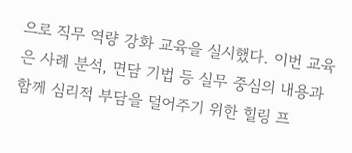으로 직무 역량 강화 교육을 실시했다. 이번 교육은 사례 분석, 면담 기법 등 실무 중심의 내용과 함께 심리적 부담을 덜어주기 위한 힐링 프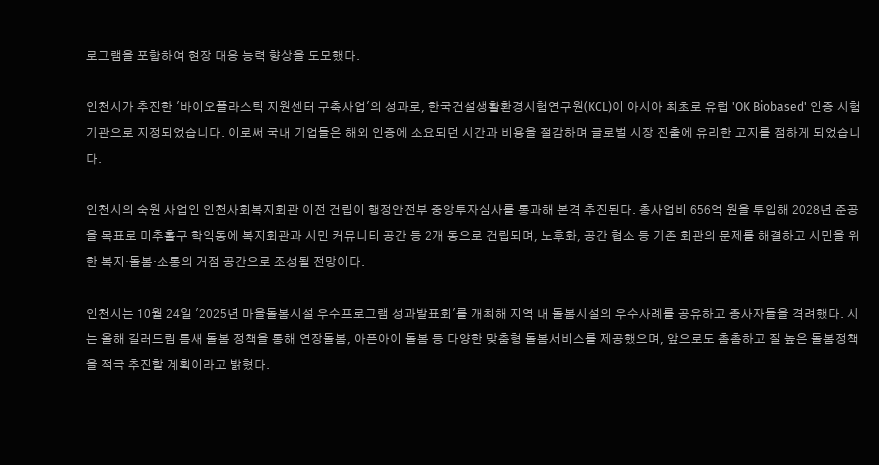로그램을 포함하여 현장 대응 능력 향상을 도모했다.

인천시가 추진한 '바이오플라스틱 지원센터 구축사업'의 성과로, 한국건설생활환경시험연구원(KCL)이 아시아 최초로 유럽 'OK Biobased' 인증 시험기관으로 지정되었습니다. 이로써 국내 기업들은 해외 인증에 소요되던 시간과 비용을 절감하며 글로벌 시장 진출에 유리한 고지를 점하게 되었습니다.

인천시의 숙원 사업인 인천사회복지회관 이전 건립이 행정안전부 중앙투자심사를 통과해 본격 추진된다. 총사업비 656억 원을 투입해 2028년 준공을 목표로 미추홀구 학익동에 복지회관과 시민 커뮤니티 공간 등 2개 동으로 건립되며, 노후화, 공간 협소 등 기존 회관의 문제를 해결하고 시민을 위한 복지·돌봄·소통의 거점 공간으로 조성될 전망이다.

인천시는 10월 24일 '2025년 마을돌봄시설 우수프로그램 성과발표회'를 개최해 지역 내 돌봄시설의 우수사례를 공유하고 종사자들을 격려했다. 시는 올해 길러드림 틈새 돌봄 정책을 통해 연장돌봄, 아픈아이 돌봄 등 다양한 맞춤형 돌봄서비스를 제공했으며, 앞으로도 촘촘하고 질 높은 돌봄정책을 적극 추진할 계획이라고 밝혔다.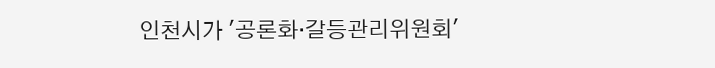인천시가 '공론화·갈등관리위원회'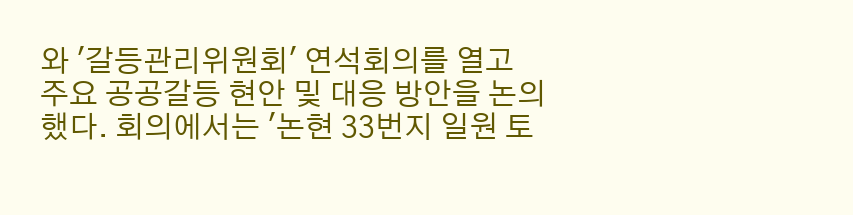와 '갈등관리위원회' 연석회의를 열고 주요 공공갈등 현안 및 대응 방안을 논의했다. 회의에서는 '논현 33번지 일원 토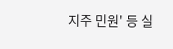지주 민원' 등 실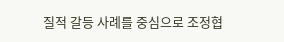질적 갈등 사례를 중심으로 조정협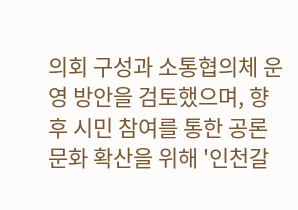의회 구성과 소통협의체 운영 방안을 검토했으며, 향후 시민 참여를 통한 공론 문화 확산을 위해 '인천갈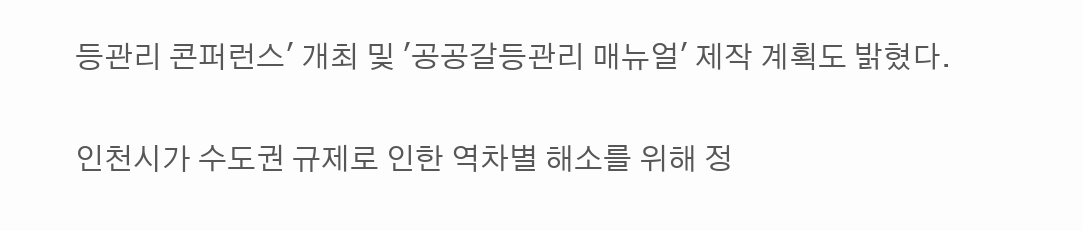등관리 콘퍼런스' 개최 및 '공공갈등관리 매뉴얼' 제작 계획도 밝혔다.

인천시가 수도권 규제로 인한 역차별 해소를 위해 정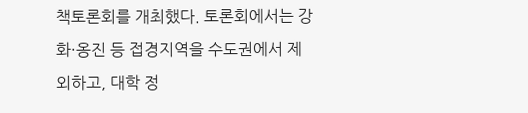책토론회를 개최했다. 토론회에서는 강화·옹진 등 접경지역을 수도권에서 제외하고, 대학 정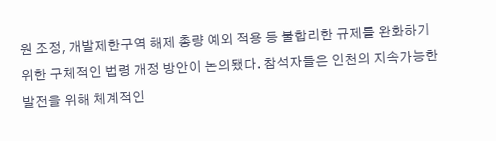원 조정, 개발제한구역 해제 총량 예외 적용 등 불합리한 규제를 완화하기 위한 구체적인 법령 개정 방안이 논의됐다. 참석자들은 인천의 지속가능한 발전을 위해 체계적인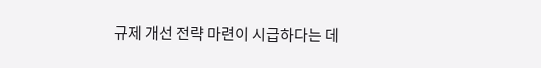규제 개선 전략 마련이 시급하다는 데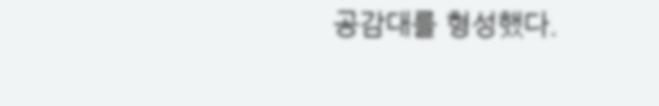공감대를 형성했다.